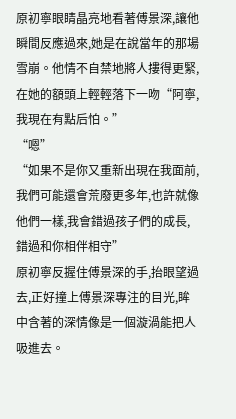原初寧眼睛晶亮地看著傅景深,讓他瞬間反應過來,她是在說當年的那場雪崩。他情不自禁地將人摟得更緊,在她的額頭上輕輕落下一吻“阿寧,我現在有點后怕。”
“嗯”
“如果不是你又重新出現在我面前,我們可能還會荒廢更多年,也許就像他們一樣,我會錯過孩子們的成長,錯過和你相伴相守”
原初寧反握住傅景深的手,抬眼望過去,正好撞上傅景深專注的目光,眸中含著的深情像是一個漩渦能把人吸進去。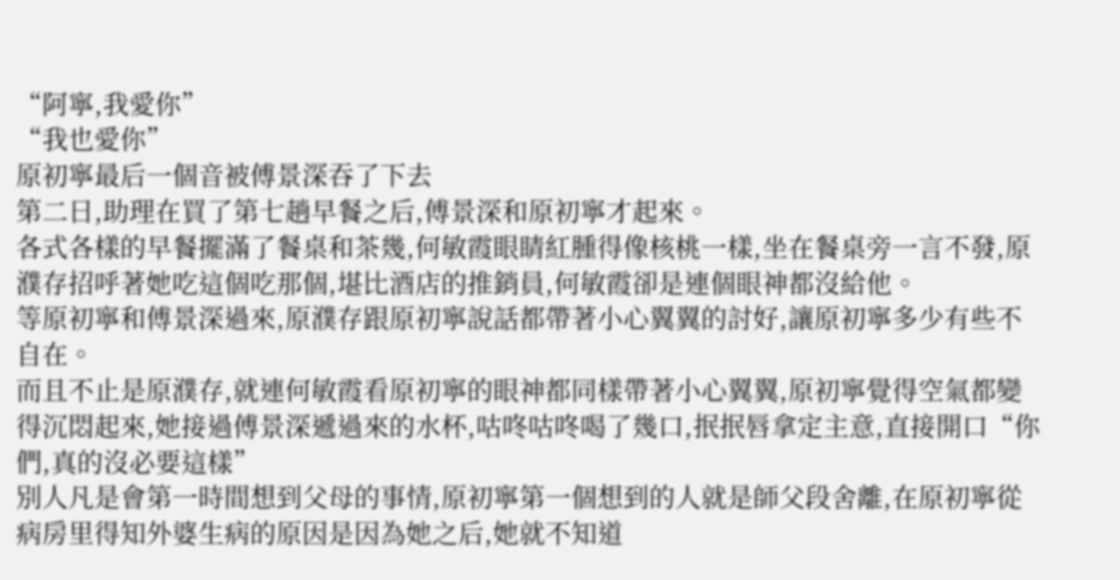“阿寧,我愛你”
“我也愛你”
原初寧最后一個音被傅景深吞了下去
第二日,助理在買了第七趟早餐之后,傅景深和原初寧才起來。
各式各樣的早餐擺滿了餐桌和茶幾,何敏霞眼睛紅腫得像核桃一樣,坐在餐桌旁一言不發,原濮存招呼著她吃這個吃那個,堪比酒店的推銷員,何敏霞卻是連個眼神都沒給他。
等原初寧和傅景深過來,原濮存跟原初寧說話都帶著小心翼翼的討好,讓原初寧多少有些不自在。
而且不止是原濮存,就連何敏霞看原初寧的眼神都同樣帶著小心翼翼,原初寧覺得空氣都變得沉悶起來,她接過傅景深遞過來的水杯,咕咚咕咚喝了幾口,抿抿唇拿定主意,直接開口“你們,真的沒必要這樣”
別人凡是會第一時間想到父母的事情,原初寧第一個想到的人就是師父段舍離,在原初寧從病房里得知外婆生病的原因是因為她之后,她就不知道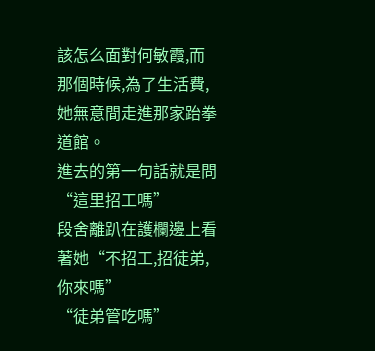該怎么面對何敏霞,而那個時候,為了生活費,她無意間走進那家跆拳道館。
進去的第一句話就是問“這里招工嗎”
段舍離趴在護欄邊上看著她“不招工,招徒弟,你來嗎”
“徒弟管吃嗎”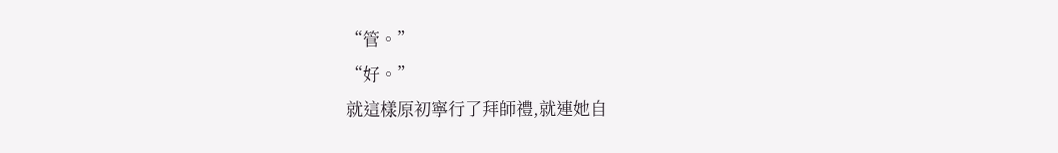“管。”
“好。”
就這樣原初寧行了拜師禮,就連她自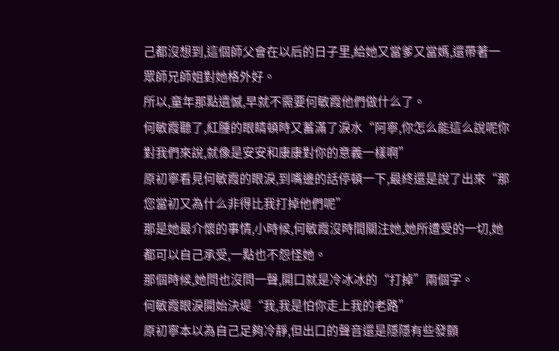己都沒想到,這個師父會在以后的日子里,給她又當爹又當媽,還帶著一眾師兄師姐對她格外好。
所以,童年那點遺憾,早就不需要何敏霞他們做什么了。
何敏霞聽了,紅腫的眼睛頓時又蓄滿了淚水“阿寧,你怎么能這么說呢你對我們來說,就像是安安和康康對你的意義一樣啊”
原初寧看見何敏霞的眼淚,到嘴邊的話停頓一下,最終還是說了出來“那您當初又為什么非得比我打掉他們呢”
那是她最介懷的事情,小時候,何敏霞沒時間關注她,她所遭受的一切,她都可以自己承受,一點也不怨怪她。
那個時候,她問也沒問一聲,開口就是冷冰冰的“打掉”兩個字。
何敏霞眼淚開始決堤“我,我是怕你走上我的老路”
原初寧本以為自己足夠冷靜,但出口的聲音還是隱隱有些發顫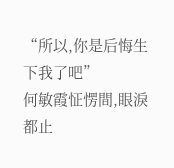“所以,你是后悔生下我了吧”
何敏霞怔愣間,眼淚都止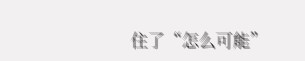住了“怎么可能”